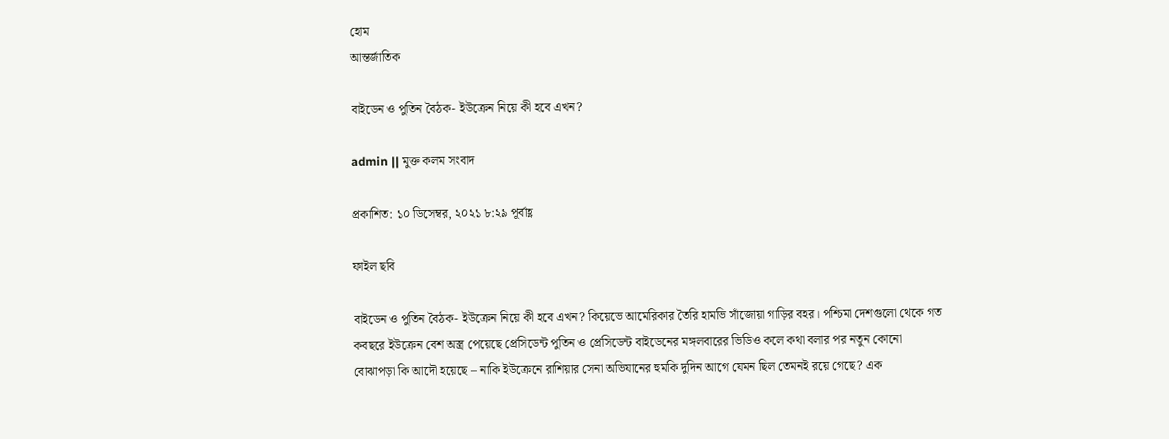হোম
আন্তর্জাতিক

বাইডেন ও পুতিন বৈঠক- ইউক্রেন নিয়ে কী হবে এখন?

admin || মুক্ত কলম সংবাদ

প্রকাশিত: ১০ ডিসেম্বর, ২০২১ ৮:২৯ পূর্বাহ্ণ

ফাইল ছবি

বাইডেন ও পুতিন বৈঠক- ইউক্রেন নিয়ে কী হবে এখন? কিয়েভে আমেরিকার তৈরি হামভি সাঁজোয়া গাড়ির বহর। পশ্চিমা দেশগুলো থেকে গত কবছরে ইউক্রেন বেশ অস্ত্র পেয়েছে প্রেসিডেন্ট পুতিন ও প্রেসিডেন্ট বাইডেনের মঙ্গলবারের ভিডিও কলে কথা বলার পর নতুন কোনো বোঝাপড়া কি আদৌ হয়েছে – নাকি ইউক্রেনে রাশিয়ার সেনা অভিযানের হুমকি দুদিন আগে যেমন ছিল তেমনই রয়ে গেছে? এক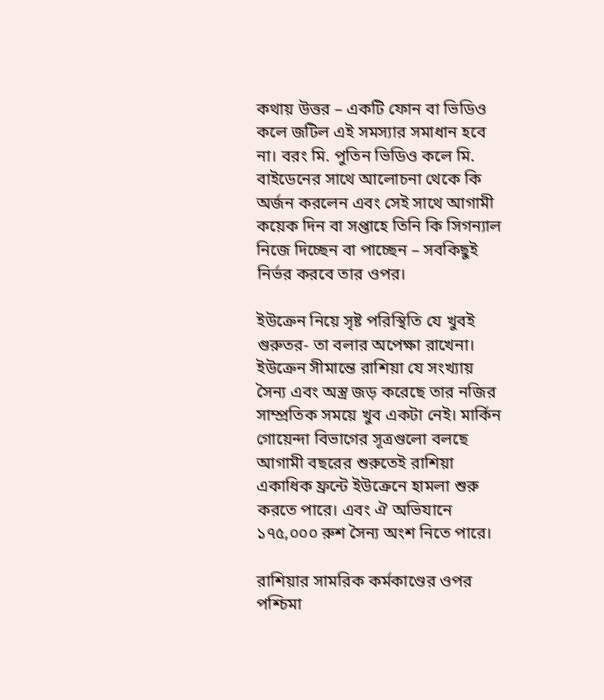কথায় উত্তর – একটি ফোন বা ভিডিও কলে জটিল এই সমস্যার সমাধান হবে না। বরং মি. পুতিন ভিডিও কলে মি. বাইডেনের সাথে আলোচনা থেকে কি অর্জন করলেন এবং সেই সাথে আগামী কয়েক দিন বা সপ্তাহে তিনি কি সিগন্যাল নিজে দিচ্ছেন বা পাচ্ছেন – সবকিছুই নির্ভর করবে তার ওপর।

ইউক্রেন নিয়ে সৃষ্ট পরিস্থিতি যে খুবই গুরুতর- তা বলার অপেক্ষা রাখেনা। ইউক্রেন সীমান্তে রাশিয়া যে সংখ্যায় সৈন্য এবং অস্ত্র জড় করেছে তার নজির সাম্প্রতিক সময়ে খুব একটা নেই। মার্কিন গোয়েন্দা বিভাগের সূত্রগুলো বলছে আগামী বছরের শুরুতেই রাশিয়া একাধিক ফ্রন্টে ইউক্রেনে হামলা শুরু করতে পারে। এবং ঐ অভিযানে ১৭৫,০০০ রুশ সৈন্য অংশ নিতে পারে।

রাশিয়ার সামরিক কর্মকাণ্ডের ওপর পশ্চিমা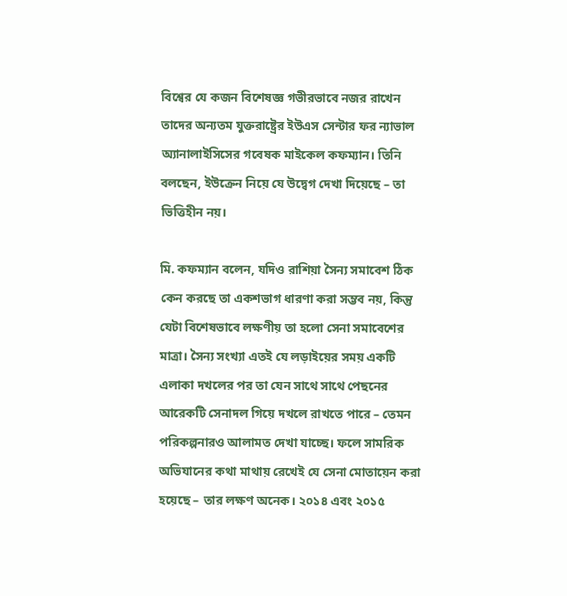বিশ্বের যে কজন বিশেষজ্ঞ গভীরভাবে নজর রাখেন তাদের অন্যতম যুক্তরাষ্ট্রের ইউএস সেন্টার ফর ন্যাভাল অ্যানালাইসিসের গবেষক মাইকেল কফম্যান। তিনি বলছেন, ইউক্রেন নিয়ে যে উদ্বেগ দেখা দিয়েছে – তা ভিত্তিহীন নয়।

মি. কফম্যান বলেন, যদিও রাশিয়া সৈন্য সমাবেশ ঠিক কেন করছে তা একশভাগ ধারণা করা সম্ভব নয়, কিন্তু যেটা বিশেষভাবে লক্ষণীয় তা হলো সেনা সমাবেশের মাত্রা। সৈন্য সংখ্যা এতই যে লড়াইয়ের সময় একটি এলাকা দখলের পর তা যেন সাথে সাথে পেছনের আরেকটি সেনাদল গিয়ে দখলে রাখতে পারে – তেমন পরিকল্পনারও আলামত দেখা যাচ্ছে। ফলে সামরিক অভিযানের কথা মাথায় রেখেই যে সেনা মোতায়েন করা হয়েছে – তার লক্ষণ অনেক। ২০১৪ এবং ২০১৫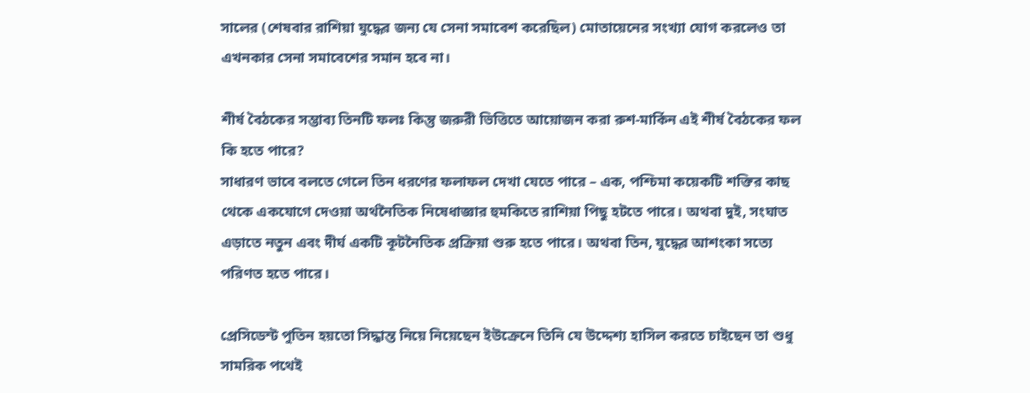সালের (শেষবার রাশিয়া যুদ্ধের জন্য যে সেনা সমাবেশ করেছিল) মোতায়েনের সংখ্যা যোগ করলেও তা এখনকার সেনা সমাবেশের সমান হবে না।

শীর্ষ বৈঠকের সম্ভাব্য তিনটি ফলঃ কিন্তু জরুরী ভিত্তিতে আয়োজন করা রুশ-মার্কিন এই শীর্ষ বৈঠকের ফল কি হতে পারে?
সাধারণ ভাবে বলতে গেলে তিন ধরণের ফলাফল দেখা যেতে পারে – এক, পশ্চিমা কয়েকটি শক্তির কাছ থেকে একযোগে দেওয়া অর্থনৈতিক নিষেধাজ্ঞার হুমকিতে রাশিয়া পিছু হটতে পারে। অথবা দুই, সংঘাত এড়াতে নতুন এবং দীর্ঘ একটি কূটনৈতিক প্রক্রিয়া শুরু হতে পারে। অথবা তিন, যুদ্ধের আশংকা সত্যে পরিণত হতে পারে।

প্রেসিডেন্ট পুতিন হয়তো সিদ্ধান্ত নিয়ে নিয়েছেন ইউক্রেনে তিনি যে উদ্দেশ্য হাসিল করতে চাইছেন তা শুধু সামরিক পথেই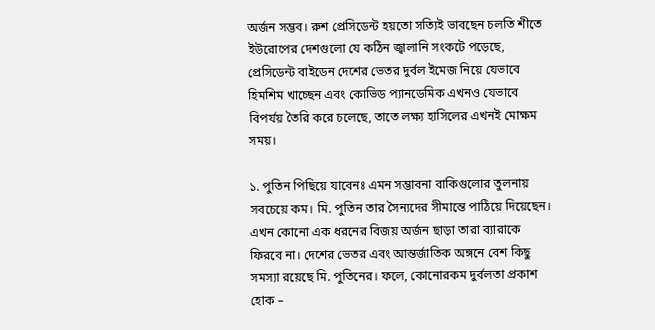অর্জন সম্ভব। রুশ প্রেসিডেন্ট হয়তো সত্যিই ভাবছেন চলতি শীতে ইউরোপের দেশগুলো যে কঠিন জ্বালানি সংকটে পড়েছে, প্রেসিডেন্ট বাইডেন দেশের ভেতর দুর্বল ইমেজ নিয়ে যেভাবে হিমশিম খাচ্ছেন এবং কোভিড প্যানডেমিক এখনও যেভাবে বিপর্যয় তৈরি করে চলেছে, তাতে লক্ষ্য হাসিলের এখনই মোক্ষম সময়।

১. পুতিন পিছিয়ে যাবেনঃ এমন সম্ভাবনা বাকিগুলোর তুলনায় সবচেয়ে কম। মি. পুতিন তার সৈন্যদের সীমান্তে পাঠিয়ে দিয়েছেন। এখন কোনো এক ধরনের বিজয় অর্জন ছাড়া তারা ব্যারাকে ফিরবে না। দেশের ভেতর এবং আন্তর্জাতিক অঙ্গনে বেশ কিছু সমস্যা রয়েছে মি. পুতিনের। ফলে, কোনোরকম দুর্বলতা প্রকাশ হোক –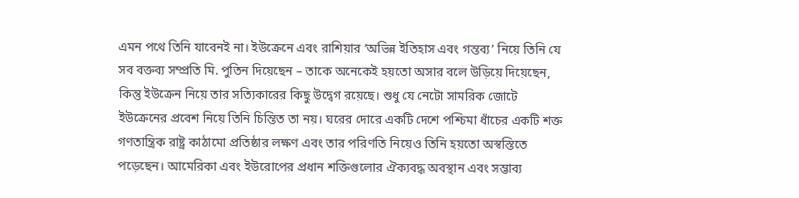এমন পথে তিনি যাবেনই না। ইউক্রেনে এবং রাশিয়ার ‘অভিন্ন ইতিহাস এবং গন্তব্য’ নিয়ে তিনি যে সব বক্তব্য সম্প্রতি মি. পুতিন দিয়েছেন – তাকে অনেকেই হয়তো অসার বলে উড়িয়ে দিয়েছেন, কিন্তু ইউক্রেন নিয়ে তার সত্যিকারের কিছু উদ্বেগ রয়েছে। শুধু যে নেটো সামরিক জোটে ইউক্রেনের প্রবেশ নিয়ে তিনি চিন্তিত তা নয়। ঘরের দোরে একটি দেশে পশ্চিমা ধাঁচের একটি শক্ত গণতান্ত্রিক রাষ্ট্র কাঠামো প্রতিষ্ঠার লক্ষণ এবং তার পরিণতি নিয়েও তিনি হয়তো অস্বস্তিতে পড়েছেন। আমেরিকা এবং ইউরোপের প্রধান শক্তিগুলোর ঐক্যবদ্ধ অবস্থান এবং সম্ভাব্য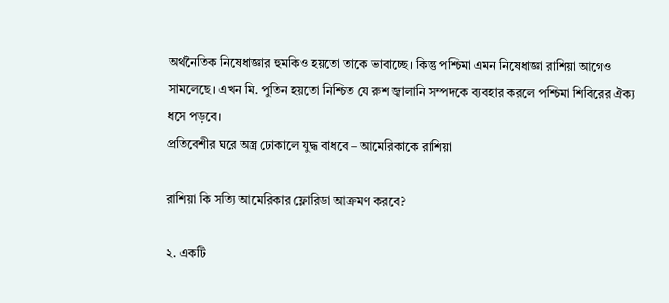অর্থনৈতিক নিষেধাজ্ঞার হুমকিও হয়তো তাকে ভাবাচ্ছে। কিন্তু পশ্চিমা এমন নিষেধাজ্ঞা রাশিয়া আগেও সামলেছে। এখন মি. পুতিন হয়তো নিশ্চিত যে রুশ জ্বালানি সম্পদকে ব্যবহার করলে পশ্চিমা শিবিরের ঐক্য ধসে পড়বে।
প্রতিবেশীর ঘরে অস্ত্র ঢোকালে যুদ্ধ বাধবে – আমেরিকাকে রাশিয়া

রাশিয়া কি সত্যি আমেরিকার ফ্লোরিডা আক্রমণ করবে?

২. একটি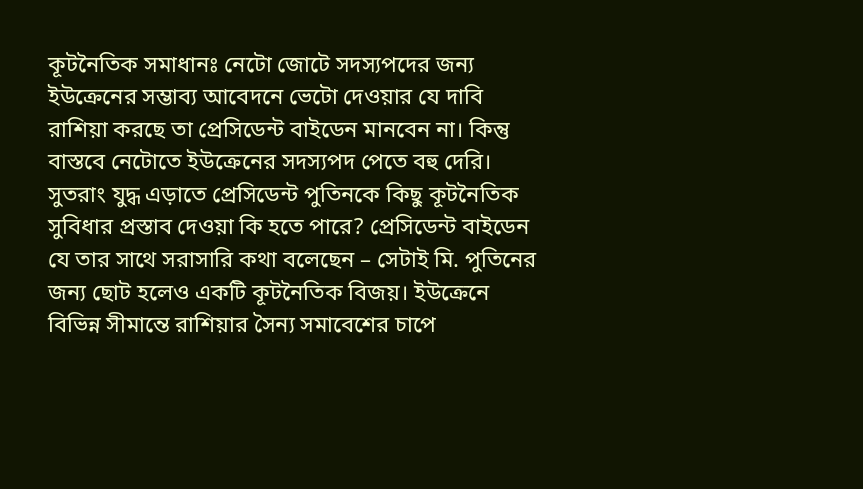কূটনৈতিক সমাধানঃ নেটো জোটে সদস্যপদের জন্য ইউক্রেনের সম্ভাব্য আবেদনে ভেটো দেওয়ার যে দাবি রাশিয়া করছে তা প্রেসিডেন্ট বাইডেন মানবেন না। কিন্তু বাস্তবে নেটোতে ইউক্রেনের সদস্যপদ পেতে বহু দেরি। সুতরাং যুদ্ধ এড়াতে প্রেসিডেন্ট পুতিনকে কিছু কূটনৈতিক সুবিধার প্রস্তাব দেওয়া কি হতে পারে? প্রেসিডেন্ট বাইডেন যে তার সাথে সরাসারি কথা বলেছেন – সেটাই মি. পুতিনের জন্য ছোট হলেও একটি কূটনৈতিক বিজয়। ইউক্রেনে বিভিন্ন সীমান্তে রাশিয়ার সৈন্য সমাবেশের চাপে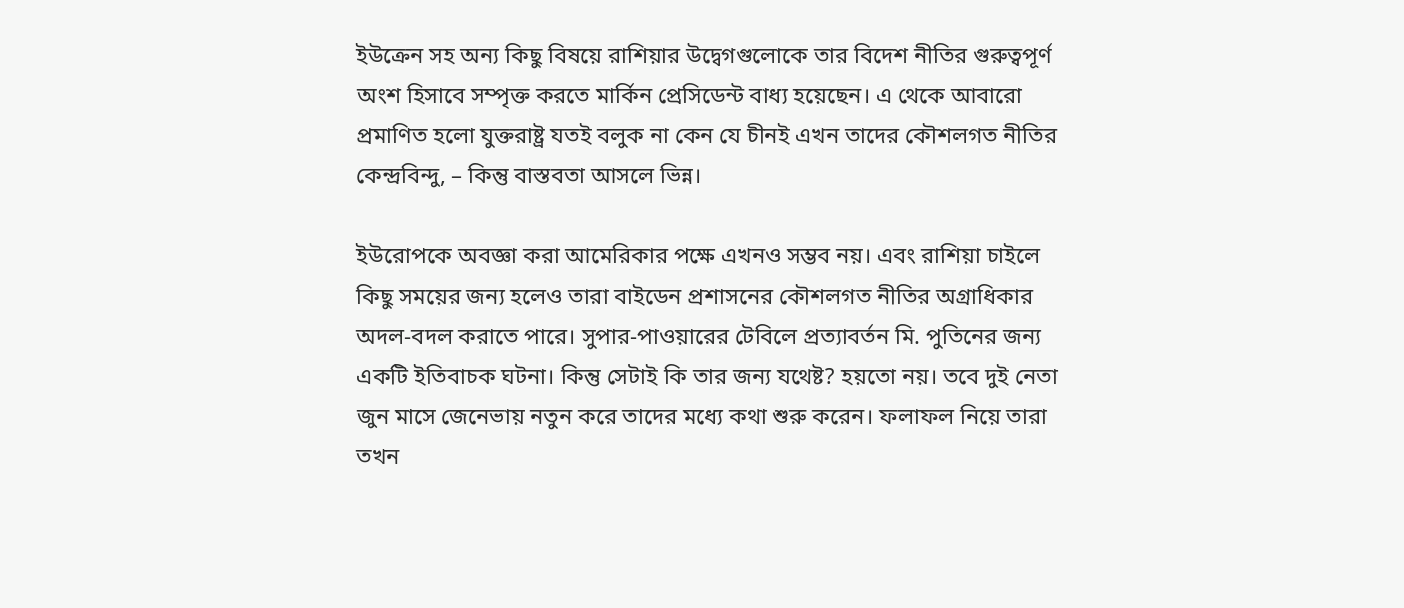ইউক্রেন সহ অন্য কিছু বিষয়ে রাশিয়ার উদ্বেগগুলোকে তার বিদেশ নীতির গুরুত্বপূর্ণ অংশ হিসাবে সম্পৃক্ত করতে মার্কিন প্রেসিডেন্ট বাধ্য হয়েছেন। এ থেকে আবারো প্রমাণিত হলো যুক্তরাষ্ট্র যতই বলুক না কেন যে চীনই এখন তাদের কৌশলগত নীতির কেন্দ্রবিন্দু, – কিন্তু বাস্তবতা আসলে ভিন্ন।

ইউরোপকে অবজ্ঞা করা আমেরিকার পক্ষে এখনও সম্ভব নয়। এবং রাশিয়া চাইলে কিছু সময়ের জন্য হলেও তারা বাইডেন প্রশাসনের কৌশলগত নীতির অগ্রাধিকার অদল-বদল করাতে পারে। সুপার-পাওয়ারের টেবিলে প্রত্যাবর্তন মি. পুতিনের জন্য একটি ইতিবাচক ঘটনা। কিন্তু সেটাই কি তার জন্য যথেষ্ট? হয়তো নয়। তবে দুই নেতা জুন মাসে জেনেভায় নতুন করে তাদের মধ্যে কথা শুরু করেন। ফলাফল নিয়ে তারা তখন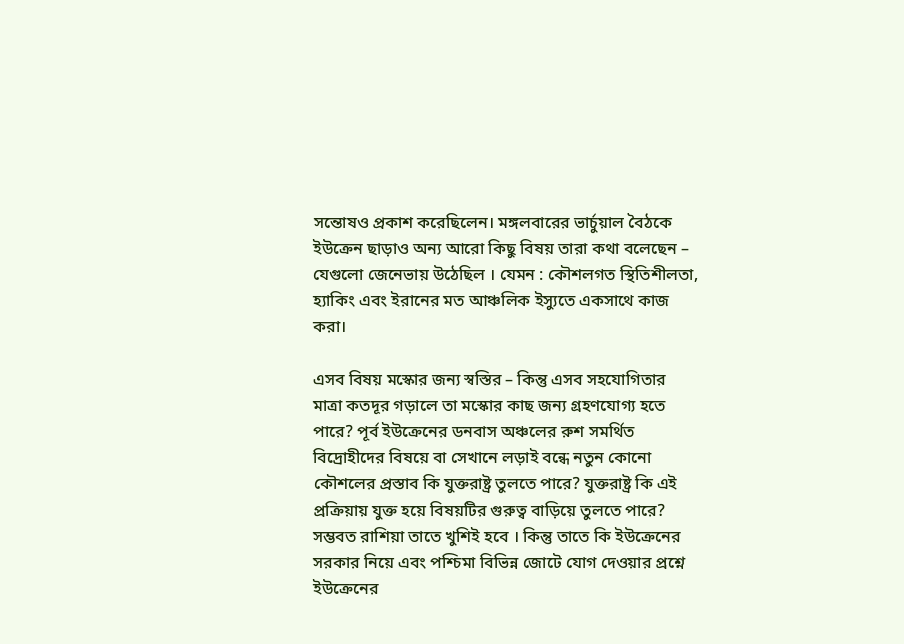সন্তোষও প্রকাশ করেছিলেন। মঙ্গলবারের ভার্চুয়াল বৈঠকে ইউক্রেন ছাড়াও অন্য আরো কিছু বিষয় তারা কথা বলেছেন – যেগুলো জেনেভায় উঠেছিল । যেমন : কৌশলগত স্থিতিশীলতা, হ্যাকিং এবং ইরানের মত আঞ্চলিক ইস্যুতে একসাথে কাজ করা।

এসব বিষয় মস্কোর জন্য স্বস্তির – কিন্তু এসব সহযোগিতার মাত্রা কতদূর গড়ালে তা মস্কোর কাছ জন্য গ্রহণযোগ্য হতে পারে? পূর্ব ইউক্রেনের ডনবাস অঞ্চলের রুশ সমর্থিত বিদ্রোহীদের বিষয়ে বা সেখানে লড়াই বন্ধে নতুন কোনো কৌশলের প্রস্তাব কি যুক্তরাষ্ট্র তুলতে পারে? যুক্তরাষ্ট্র কি এই প্রক্রিয়ায় যুক্ত হয়ে বিষয়টির গুরুত্ব বাড়িয়ে তুলতে পারে? সম্ভবত রাশিয়া তাতে খুশিই হবে । কিন্তু তাতে কি ইউক্রেনের সরকার নিয়ে এবং পশ্চিমা বিভিন্ন জোটে যোগ দেওয়ার প্রশ্নে ইউক্রেনের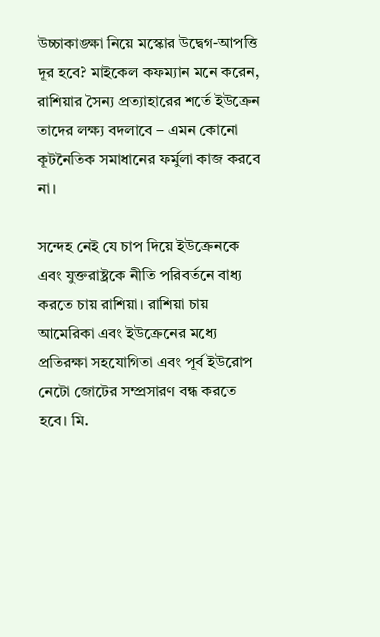উচ্চাকাঙ্ক্ষা নিয়ে মস্কোর উদ্বেগ-আপত্তি দূর হবে? মাইকেল কফম্যান মনে করেন, রাশিয়ার সৈন্য প্রত্যাহারের শর্তে ইউক্রেন তাদের লক্ষ্য বদলাবে – এমন কোনো কূটনৈতিক সমাধানের ফর্মুলা কাজ করবে না।

সন্দেহ নেই যে চাপ দিয়ে ইউক্রেনকে এবং যুক্তরাষ্ট্রকে নীতি পরিবর্তনে বাধ্য করতে চায় রাশিয়া। রাশিয়া চায় আমেরিকা এবং ইউক্রেনের মধ্যে প্রতিরক্ষা সহযোগিতা এবং পূর্ব ইউরোপ নেটো জোটের সম্প্রসারণ বন্ধ করতে হবে। মি.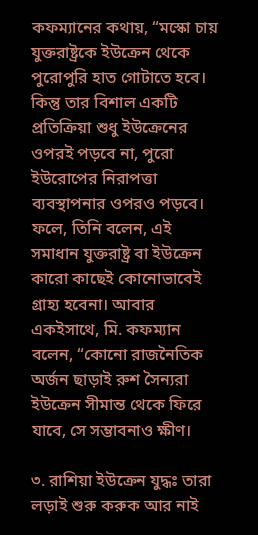কফম্যানের কথায়, “মস্কো চায় যুক্তরাষ্ট্রকে ইউক্রেন থেকে পুরোপুরি হাত গোটাতে হবে। কিন্তু তার বিশাল একটি প্রতিক্রিয়া শুধু ইউক্রেনের ওপরই পড়বে না, পুরো ইউরোপের নিরাপত্তা ব্যবস্থাপনার ওপরও পড়বে। ফলে, তিনি বলেন, এই সমাধান যুক্তরাষ্ট্র বা ইউক্রেন কারো কাছেই কোনোভাবেই গ্রাহ্য হবেনা। আবার একইসাথে, মি. কফম্যান বলেন, “কোনো রাজনৈতিক অর্জন ছাড়াই রুশ সৈন্যরা ইউক্রেন সীমান্ত থেকে ফিরে যাবে, সে সম্ভাবনাও ক্ষীণ।

৩. রাশিয়া ইউক্রেন যুদ্ধঃ তারা লড়াই শুরু করুক আর নাই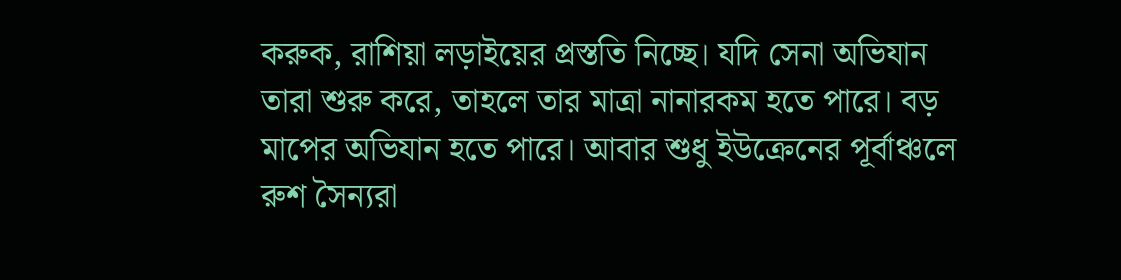করুক, রাশিয়া লড়াইয়ের প্রস্ততি নিচ্ছে। যদি সেনা অভিযান তারা শুরু করে, তাহলে তার মাত্রা নানারকম হতে পারে। বড় মাপের অভিযান হতে পারে। আবার শুধু ইউক্রেনের পূর্বাঞ্চলে রুশ সৈন্যরা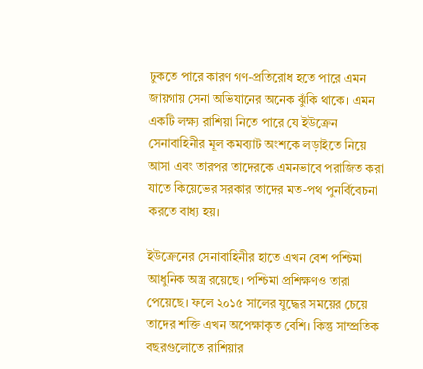ঢুকতে পারে কারণ গণ-প্রতিরোধ হতে পারে এমন জায়গায় সেনা অভিযানের অনেক ঝুঁকি থাকে। এমন একটি লক্ষ্য রাশিয়া নিতে পারে যে ইউক্রেন সেনাবাহিনীর মূল কমব্যাট অংশকে লড়াইতে নিয়ে আসা এবং তারপর তাদেরকে এমনভাবে পরাজিত করা যাতে কিয়েভের সরকার তাদের মত-পথ পুনর্বিবেচনা করতে বাধ্য হয়।

ইউক্রেনের সেনাবাহিনীর হাতে এখন বেশ পশ্চিমা আধুনিক অস্ত্র রয়েছে। পশ্চিমা প্রশিক্ষণও তারা পেয়েছে। ফলে ২০১৫ সালের যুদ্ধের সময়ের চেয়ে তাদের শক্তি এখন অপেক্ষাকৃত বেশি। কিন্তু সাম্প্রতিক বছরগুলোতে রাশিয়ার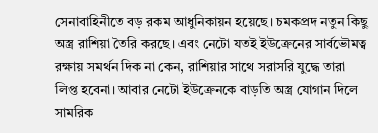সেনাবাহিনীতে বড় রকম আধুনিকায়ন হয়েছে। চমকপ্রদ নতুন কিছু অস্ত্র রাশিয়া তৈরি করছে। এবং নেটো যতই ইউক্রেনের সার্বভৌমত্ব রক্ষায় সমর্থন দিক না কেন, রাশিয়ার সাথে সরাসরি যুদ্ধে তারা লিপ্ত হবেনা। আবার নেটো ইউক্রেনকে বাড়তি অস্ত্র যোগান দিলে সামরিক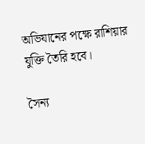অভিযানের পক্ষে রাশিয়ার যুক্তি তৈরি হবে।

সৈন্য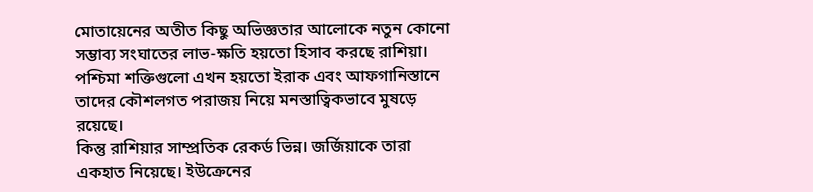মোতায়েনের অতীত কিছু অভিজ্ঞতার আলোকে নতুন কোনো সম্ভাব্য সংঘাতের লাভ-ক্ষতি হয়তো হিসাব করছে রাশিয়া।
পশ্চিমা শক্তিগুলো এখন হয়তো ইরাক এবং আফগানিস্তানে তাদের কৌশলগত পরাজয় নিয়ে মনস্তাত্বিকভাবে মুষড়ে রয়েছে।
কিন্তু রাশিয়ার সাম্প্রতিক রেকর্ড ভিন্ন। জর্জিয়াকে তারা একহাত নিয়েছে। ইউক্রেনের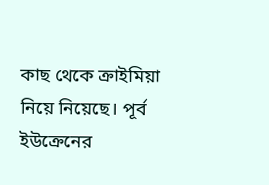কাছ থেকে ক্রাইমিয়া নিয়ে নিয়েছে। পূর্ব ইউক্রেনের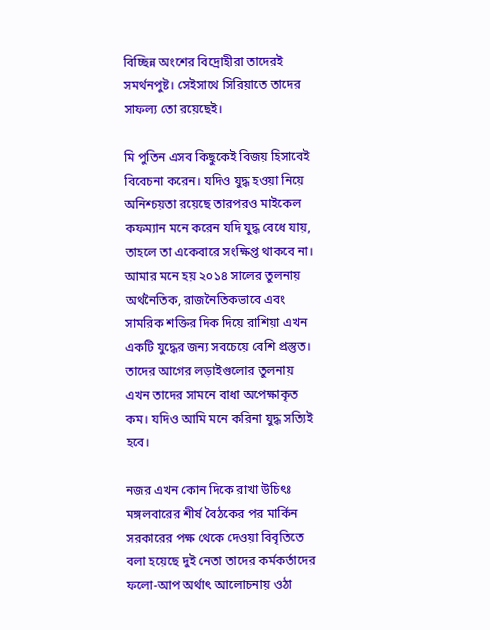বিচ্ছিন্ন অংশের বিদ্রোহীরা তাদেরই সমর্থনপুষ্ট। সেইসাথে সিরিয়াতে তাদের সাফল্য তো রয়েছেই।

মি পুতিন এসব কিছুকেই বিজয় হিসাবেই বিবেচনা করেন। যদিও যুদ্ধ হওয়া নিয়ে অনিশ্চয়তা রয়েছে তারপরও মাইকেল কফম্যান মনে করেন যদি যুদ্ধ বেধে যায়, তাহলে তা একেবারে সংক্ষিপ্ত থাকবে না। আমার মনে হয় ২০১৪ সালের তুলনায় অর্থনৈতিক, রাজনৈতিকভাবে এবং সামরিক শক্তির দিক দিয়ে রাশিয়া এখন একটি যুদ্ধের জন্য সবচেয়ে বেশি প্রস্তুত। তাদের আগের লড়াইগুলোর তুলনায় এখন তাদের সামনে বাধা অপেক্ষাকৃত কম। যদিও আমি মনে করিনা যুদ্ধ সত্যিই হবে।

নজর এখন কোন দিকে রাখা উচিৎঃ মঙ্গলবারের শীর্ষ বৈঠকের পর মার্কিন সরকারের পক্ষ থেকে দেওয়া বিবৃতিতে বলা হয়েছে দুই নেতা তাদের কর্মকর্তাদের ফলো-আপ অর্থাৎ আলোচনায় ওঠা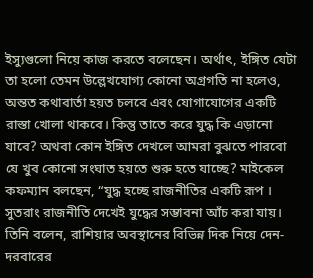ইস্যুগুলো নিয়ে কাজ করতে বলেছেন। অর্থাৎ, ইঙ্গিত যেটা তা হলো তেমন উল্লেখযোগ্য কোনো অগ্রগতি না হলেও, অন্তত কথাবার্তা হয়ত চলবে এবং যোগাযোগের একটি রাস্তা খোলা থাকবে। কিন্তু তাতে করে যুদ্ধ কি এড়ানো যাবে? অথবা কোন ইঙ্গিত দেখলে আমরা বুঝতে পারবো যে খুব কোনো সংঘাত হয়তে শুরু হতে যাচ্ছে? মাইকেল কফম্যান বলছেন, “যুদ্ধ হচ্ছে রাজনীতির একটি রূপ । সুতরাং রাজনীতি দেখেই যুদ্ধের সম্ভাবনা আঁচ করা যায়। তিনি বলেন, রাশিয়ার অবস্থানের বিভিন্ন দিক নিয়ে দেন-দরবারের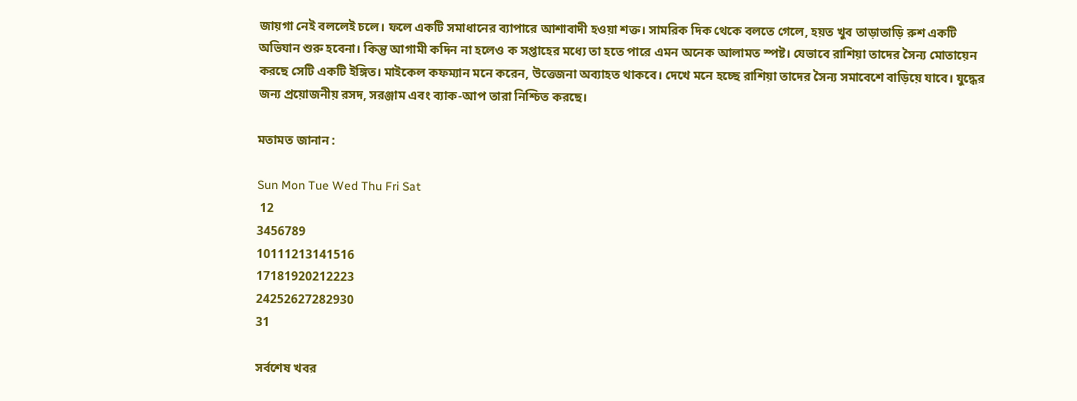জায়গা নেই বললেই চলে। ফলে একটি সমাধানের ব্যাপারে আশাবাদী হওয়া শক্ত। সামরিক দিক থেকে বলতে গেলে, হয়ত খুব তাড়াতাড়ি রুশ একটি অভিযান শুরু হবেনা। কিন্তু আগামী কদিন না হলেও ক সপ্তাহের মধ্যে তা হতে পারে এমন অনেক আলামত স্পষ্ট। যেভাবে রাশিয়া তাদের সৈন্য মোতায়েন করছে সেটি একটি ইঙ্গিত। মাইকেল কফম্যান মনে করেন, উত্তেজনা অব্যাহত থাকবে। দেখে মনে হচ্ছে রাশিয়া তাদের সৈন্য সমাবেশে বাড়িয়ে যাবে। যুদ্ধের জন্য প্রয়োজনীয় রসদ, সরঞ্জাম এবং ব্যাক-আপ তারা নিশ্চিত করছে।

মতামত জানান :

Sun Mon Tue Wed Thu Fri Sat
 12
3456789
10111213141516
17181920212223
24252627282930
31

সর্বশেষ খবর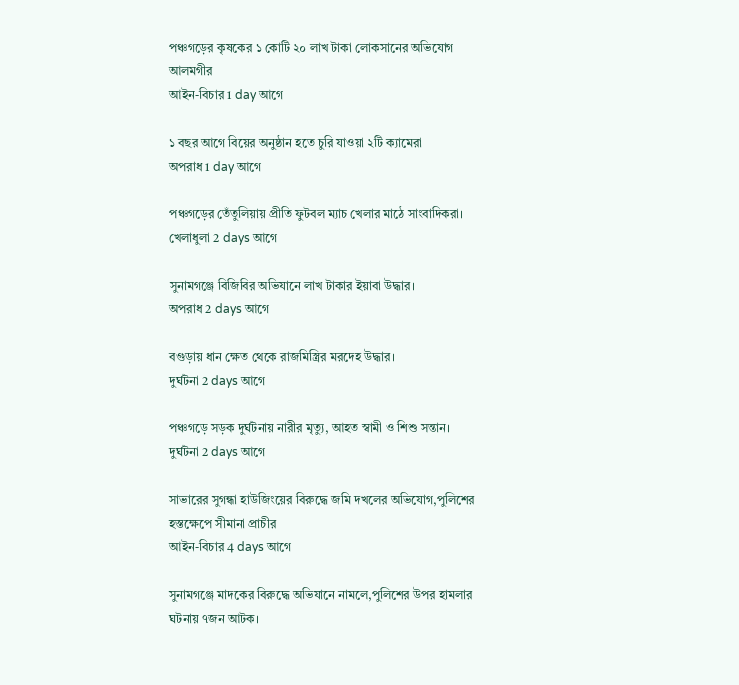পঞ্চগড়ের কৃষকের ১ কোটি ২০ লাখ টাকা লোকসানের অভিযোগ আলমগীর
আইন-বিচার 1 day আগে

১ বছর আগে বিয়ের অনুষ্ঠান হতে চুরি যাওয়া ২টি ক্যামেরা
অপরাধ 1 day আগে

পঞ্চগড়ের তেঁতুলিয়ায় প্রীতি ফুটবল ম্যাচ খেলার মাঠে সাংবাদিকরা।
খেলাধুলা 2 days আগে

সুনামগঞ্জে বিজিবির অভিযানে লাখ টাকার ইয়াবা উদ্ধার।
অপরাধ 2 days আগে

বগুড়ায় ধান ক্ষেত থেকে রাজমিস্ত্রির মরদেহ উদ্ধার।
দুর্ঘটনা 2 days আগে

পঞ্চগড়ে সড়ক দুর্ঘটনায় নারীর মৃত্যু, আহত স্বামী ও শিশু সন্তান।
দুর্ঘটনা 2 days আগে

সাভারের সুগন্ধা হাউজিংয়ের বিরুদ্ধে জমি দখলের অভিযোগ,পুলিশের হস্তক্ষেপে সীমানা প্রাচীর
আইন-বিচার 4 days আগে

সুনামগঞ্জে মাদকের বিরুদ্ধে অভিযানে নামলে,পুলিশের উপর হামলার ঘটনায় ৭জন আটক।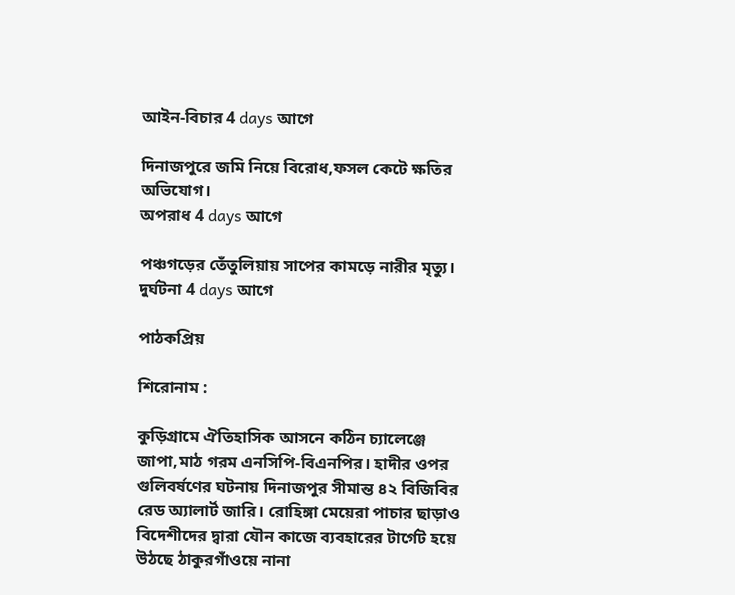আইন-বিচার 4 days আগে

দিনাজপুরে জমি নিয়ে বিরোধ,ফসল কেটে ক্ষতির অভিযোগ।
অপরাধ 4 days আগে

পঞ্চগড়ের তেঁতুলিয়ায় সাপের কামড়ে নারীর মৃত্যু।
দুর্ঘটনা 4 days আগে

পাঠকপ্রিয়

শিরোনাম :

কুড়িগ্রামে ঐতিহাসিক আসনে কঠিন চ্যালেঞ্জে জাপা,মাঠ গরম এনসিপি-বিএনপির। হাদীর ওপর গুলিবর্ষণের ঘটনায় দিনাজপুর সীমান্ত ৪২ বিজিবির রেড অ্যালার্ট জারি। রোহিঙ্গা মেয়েরা পাচার ছাড়াও বিদেশীদের দ্বারা যৌন কাজে ব্যবহারের টার্গেট হয়ে উঠছে ঠাকুরগাঁওয়ে নানা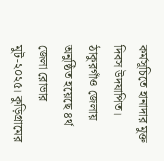কর্মসূচিতে হানাদার মুক্ত দিবস উদযাপিত। ঠাকুরগাঁও জেলায় অনুষ্ঠিত হয়েছে ৪র্থ জেলা রোভার মুট-২০২৫। কুড়িগ্রামের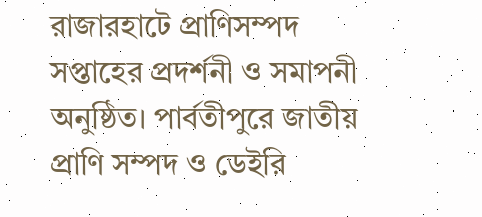রাজারহাটে প্রাণিসম্পদ সপ্তাহের প্রদর্শনী ও সমাপনী অনুষ্ঠিত। পার্বতীপুরে জাতীয় প্রাণি সম্পদ ও ডেইরি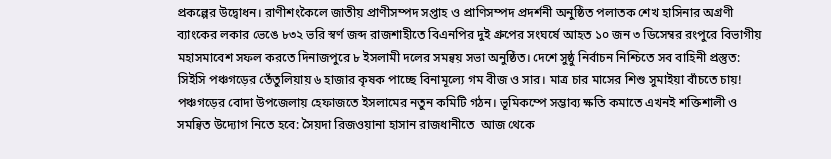প্রকল্পের উদ্বোধন। রাণীশংকৈলে জাতীয় প্রাণীসম্পদ সপ্তাহ ও প্রাণিসম্পদ প্রদর্শনী অনুষ্ঠিত পলাতক শেখ হাসিনার অগ্রণী ব্যাংকের লকার ভেঙে ৮৩২ ভরি স্বর্ণ জব্দ রাজশাহীতে বিএনপির দুই গ্রুপের সংঘর্ষে আহত ১০ জন ৩ ডিসেম্বর রংপুরে বিভাগীয় মহাসমাবেশ সফল করতে দিনাজপুরে ৮ ইসলামী দলের সমন্বয় সভা অনুষ্ঠিত। দেশে সুষ্ঠু নির্বাচন নিশ্চিতে সব বাহিনী প্রস্তুত: সিইসি পঞ্চগড়ের তেঁতুলিয়ায় ৬ হাজার কৃষক পাচ্ছে বিনামূল্যে গম বীজ ও সার। মাত্র চার মাসের শিশু সুমাইয়া বাঁচতে চায়! পঞ্চগড়ের বোদা উপজেলায় হেফাজতে ইসলামের নতুন কমিটি গঠন। ভূমিকম্পে সম্ভাব্য ক্ষতি কমাতে এখনই শক্তিশালী ও সমন্বিত উদ্যোগ নিতে হবে: সৈয়দা রিজওয়ানা হাসান রাজধানীতে  আজ থেকে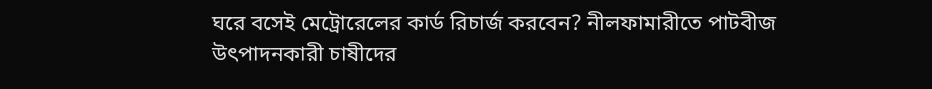ঘরে বসেই মেট্রোরেলের কার্ড রিচার্জ করবেন? নীলফামারীতে পাটবীজ উৎপাদনকারী চাষীদের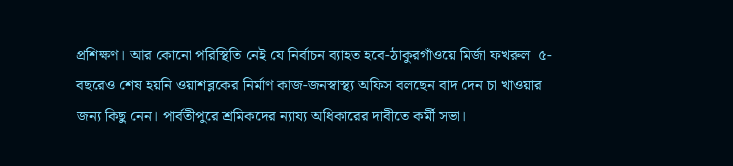প্রশিক্ষণ। আর কোনো পরিস্থিতি নেই যে নির্বাচন ব্যাহত হবে-ঠাকুরগাঁওয়ে মির্জা ফখরুল  ৫-বছরেও শেষ হয়নি ওয়াশব্লকের নির্মাণ কাজ-জনস্বাস্থ্য অফিস বলছেন বাদ দেন চা খাওয়ার জন্য কিছু নেন। পার্বতীপুরে শ্রমিকদের ন্যায্য অধিকারের দাবীতে কর্মী সভা।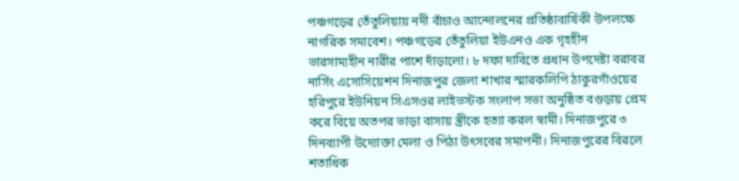পঞ্চগড়ের তেঁতুলিয়ায় নদী বাঁচাও আন্দোলনের প্রতিষ্ঠাবার্ষিকী উপলক্ষে নাগরিক সমাবেশ। পঞ্চগড়ের তেঁতুলিয়া ইউএনও এক গৃহহীন ভারসাম্যহীন নারীর পাশে দাঁড়ালো। ৮ দফা দাবিতে প্রধান উপদেষ্টা বরাবর নার্সিং এসোসিয়েশন দিনাজপুর জেলা শাখার স্মারকলিপি ঠাকুরগাঁওয়ের হরিপুরে ইউনিয়ন সিএসওর লাইভস্টক সংলাপ সভা অনুষ্ঠিত বগুড়ায় প্রেম করে বিয়ে অতপর ভাড়া বাসায় স্ত্রীকে হত্যা করল স্বামী। দিনাজপুরে ৩ দিনব্যাপী উদ্যোক্তা মেলা ও পিঠা উৎসবের সমাপনী। দিনাজপুরের বিরলে শতাধিক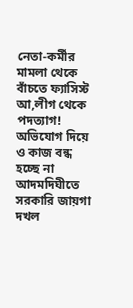নেতা-কর্মীর মামলা থেকে বাঁচতে ফ্যাসিস্ট আ,লীগ থেকে পদত্যাগ! অভিযোগ দিয়ে ও কাজ বন্ধ হচ্ছে না আদমদিঘীতে সরকারি জায়গা দখল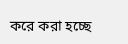করে করা হচ্ছে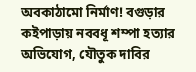অবকাঠামো নির্মাণ! বগুড়ার কইপাড়ায় নববধূ শম্পা হত্যার অভিযোগ, যৌতুক দাবির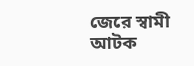জেরে স্বামী আটক